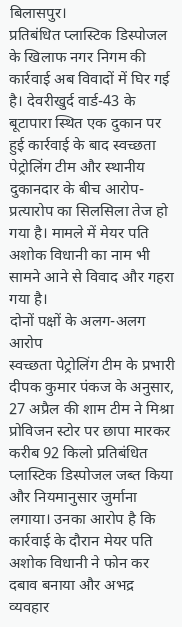बिलासपुर।
प्रतिबंधित प्लास्टिक डिस्पोजल के खिलाफ नगर निगम की कार्रवाई अब विवादों में घिर गई है। देवरीखुर्द वार्ड-43 के बूटापारा स्थित एक दुकान पर हुई कार्रवाई के बाद स्वच्छता पेट्रोलिंग टीम और स्थानीय दुकानदार के बीच आरोप-प्रत्यारोप का सिलसिला तेज हो गया है। मामले में मेयर पति अशोक विधानी का नाम भी सामने आने से विवाद और गहरा गया है।
दोनों पक्षों के अलग-अलग आरोप
स्वच्छता पेट्रोलिंग टीम के प्रभारी दीपक कुमार पंकज के अनुसार, 27 अप्रैल की शाम टीम ने मिश्रा प्रोविजन स्टोर पर छापा मारकर करीब 92 किलो प्रतिबंधित प्लास्टिक डिस्पोजल जब्त किया और नियमानुसार जुर्माना लगाया। उनका आरोप है कि कार्रवाई के दौरान मेयर पति अशोक विधानी ने फोन कर दबाव बनाया और अभद्र व्यवहार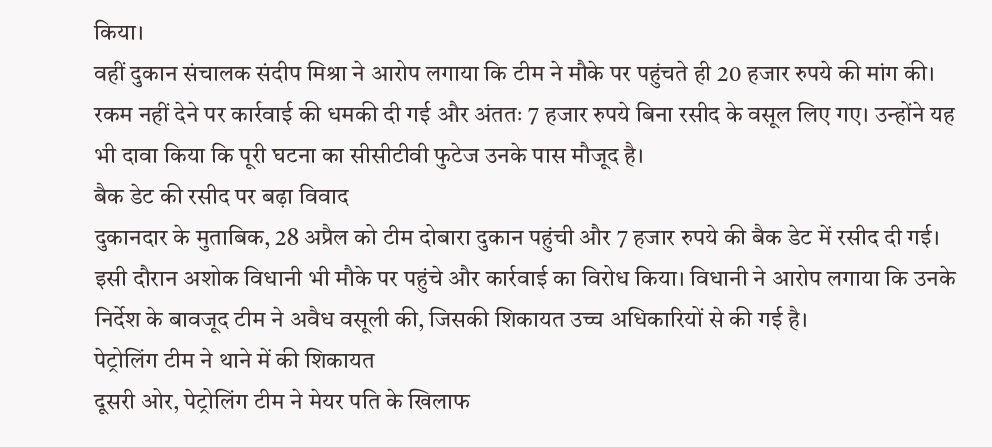किया।
वहीं दुकान संचालक संदीप मिश्रा ने आरोप लगाया कि टीम ने मौके पर पहुंचते ही 20 हजार रुपये की मांग की। रकम नहीं देने पर कार्रवाई की धमकी दी गई और अंततः 7 हजार रुपये बिना रसीद के वसूल लिए गए। उन्होंने यह भी दावा किया कि पूरी घटना का सीसीटीवी फुटेज उनके पास मौजूद है।
बैक डेट की रसीद पर बढ़ा विवाद
दुकानदार के मुताबिक, 28 अप्रैल को टीम दोबारा दुकान पहुंची और 7 हजार रुपये की बैक डेट में रसीद दी गई। इसी दौरान अशोक विधानी भी मौके पर पहुंचे और कार्रवाई का विरोध किया। विधानी ने आरोप लगाया कि उनके निर्देश के बावजूद टीम ने अवैध वसूली की, जिसकी शिकायत उच्च अधिकारियों से की गई है।
पेट्रोलिंग टीम ने थाने में की शिकायत
दूसरी ओर, पेट्रोलिंग टीम ने मेयर पति के खिलाफ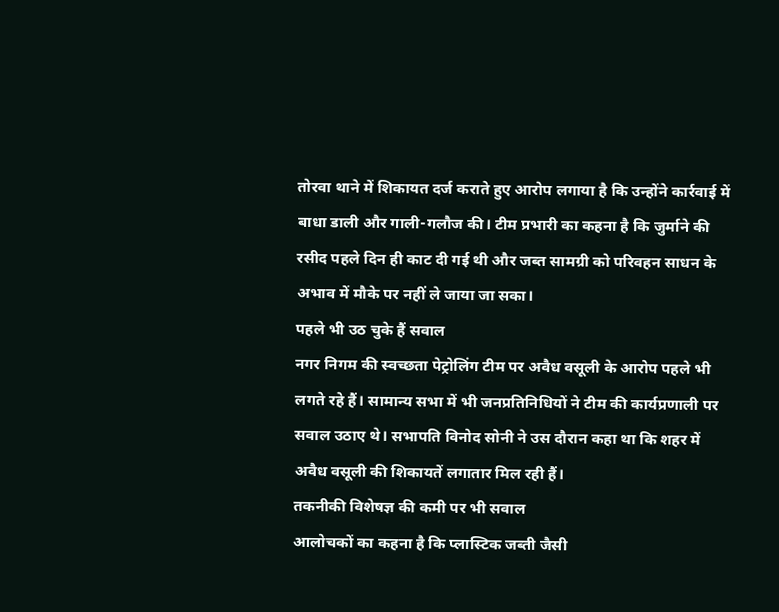तोरवा थाने में शिकायत दर्ज कराते हुए आरोप लगाया है कि उन्होंने कार्रवाई में बाधा डाली और गाली-गलौज की। टीम प्रभारी का कहना है कि जुर्माने की रसीद पहले दिन ही काट दी गई थी और जब्त सामग्री को परिवहन साधन के अभाव में मौके पर नहीं ले जाया जा सका।
पहले भी उठ चुके हैं सवाल
नगर निगम की स्वच्छता पेट्रोलिंग टीम पर अवैध वसूली के आरोप पहले भी लगते रहे हैं। सामान्य सभा में भी जनप्रतिनिधियों ने टीम की कार्यप्रणाली पर सवाल उठाए थे। सभापति विनोद सोनी ने उस दौरान कहा था कि शहर में अवैध वसूली की शिकायतें लगातार मिल रही हैं।
तकनीकी विशेषज्ञ की कमी पर भी सवाल
आलोचकों का कहना है कि प्लास्टिक जब्ती जैसी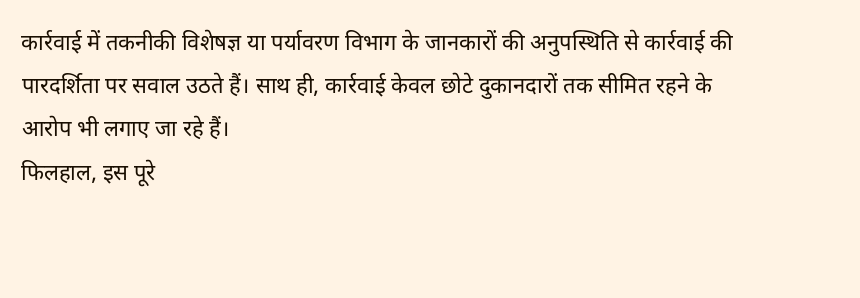कार्रवाई में तकनीकी विशेषज्ञ या पर्यावरण विभाग के जानकारों की अनुपस्थिति से कार्रवाई की पारदर्शिता पर सवाल उठते हैं। साथ ही, कार्रवाई केवल छोटे दुकानदारों तक सीमित रहने के आरोप भी लगाए जा रहे हैं।
फिलहाल, इस पूरे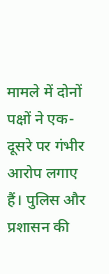मामले में दोनों पक्षों ने एक-दूसरे पर गंभीर आरोप लगाए हैं। पुलिस और प्रशासन की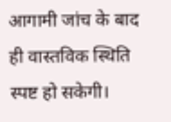आगामी जांच के बाद ही वास्तविक स्थिति स्पष्ट हो सकेगी।